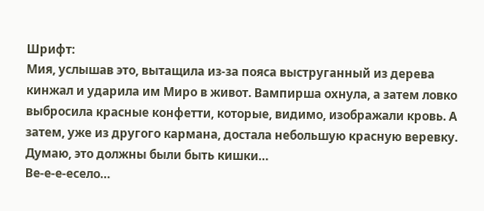Шрифт:
Мия, услышав это, вытащила из-за пояса выструганный из дерева кинжал и ударила им Миро в живот. Вампирша охнула, а затем ловко выбросила красные конфетти, которые, видимо, изображали кровь. А затем, уже из другого кармана, достала небольшую красную веревку. Думаю, это должны были быть кишки…
Ве-е-е-есело…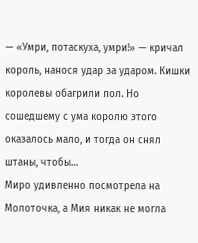— «Умри, потаскуха, умри!» — кричал король, нанося удар за ударом. Кишки королевы обагрили пол. Но сошедшему с ума королю этого оказалось мало, и тогда он снял штаны, чтобы…
Миро удивленно посмотрела на Молоточка, а Мия никак не могла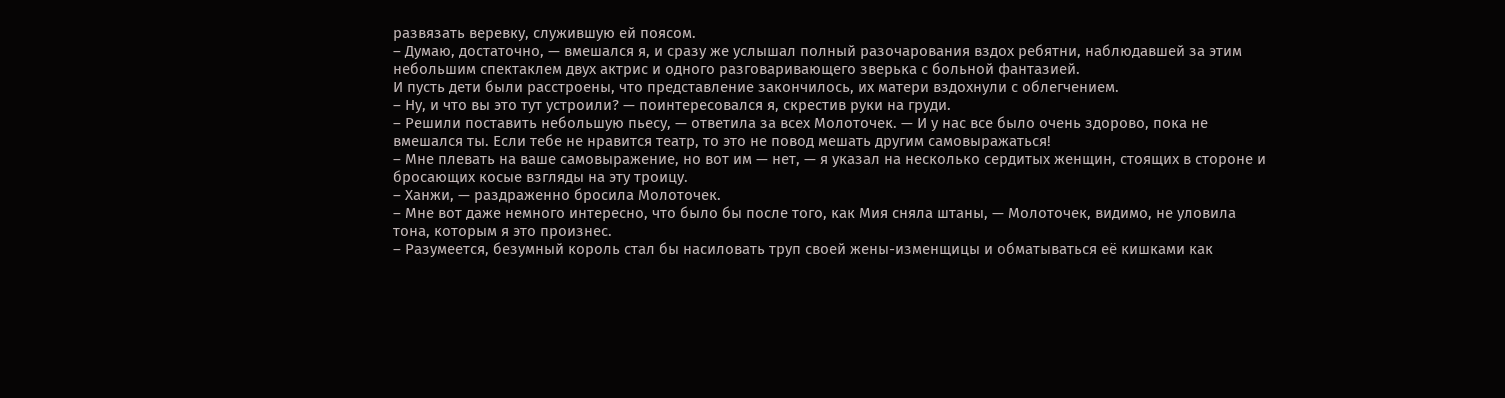развязать веревку, служившую ей поясом.
– Думаю, достаточно, — вмешался я, и сразу же услышал полный разочарования вздох ребятни, наблюдавшей за этим небольшим спектаклем двух актрис и одного разговаривающего зверька с больной фантазией.
И пусть дети были расстроены, что представление закончилось, их матери вздохнули с облегчением.
– Ну, и что вы это тут устроили? — поинтересовался я, скрестив руки на груди.
– Решили поставить небольшую пьесу, — ответила за всех Молоточек. — И у нас все было очень здорово, пока не вмешался ты. Если тебе не нравится театр, то это не повод мешать другим самовыражаться!
– Мне плевать на ваше самовыражение, но вот им — нет, — я указал на несколько сердитых женщин, стоящих в стороне и бросающих косые взгляды на эту троицу.
– Ханжи, — раздраженно бросила Молоточек.
– Мне вот даже немного интересно, что было бы после того, как Мия сняла штаны, — Молоточек, видимо, не уловила тона, которым я это произнес.
– Разумеется, безумный король стал бы насиловать труп своей жены-изменщицы и обматываться её кишками как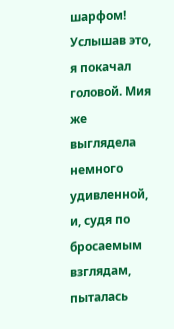шарфом!
Услышав это, я покачал головой. Мия же выглядела немного удивленной, и, судя по бросаемым взглядам, пыталась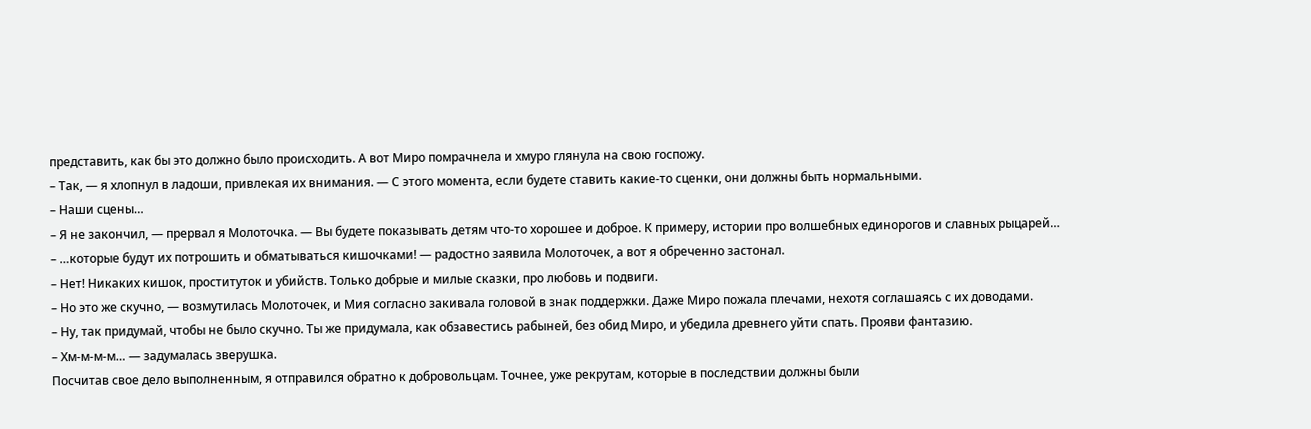представить, как бы это должно было происходить. А вот Миро помрачнела и хмуро глянула на свою госпожу.
– Так, — я хлопнул в ладоши, привлекая их внимания. — С этого момента, если будете ставить какие-то сценки, они должны быть нормальными.
– Наши сцены…
– Я не закончил, — прервал я Молоточка. — Вы будете показывать детям что-то хорошее и доброе. К примеру, истории про волшебных единорогов и славных рыцарей…
– …которые будут их потрошить и обматываться кишочками! — радостно заявила Молоточек, а вот я обреченно застонал.
– Нет! Никаких кишок, проституток и убийств. Только добрые и милые сказки, про любовь и подвиги.
– Но это же скучно, — возмутилась Молоточек, и Мия согласно закивала головой в знак поддержки. Даже Миро пожала плечами, нехотя соглашаясь с их доводами.
– Ну, так придумай, чтобы не было скучно. Ты же придумала, как обзавестись рабыней, без обид Миро, и убедила древнего уйти спать. Прояви фантазию.
– Хм-м-м-м… — задумалась зверушка.
Посчитав свое дело выполненным, я отправился обратно к добровольцам. Точнее, уже рекрутам, которые в последствии должны были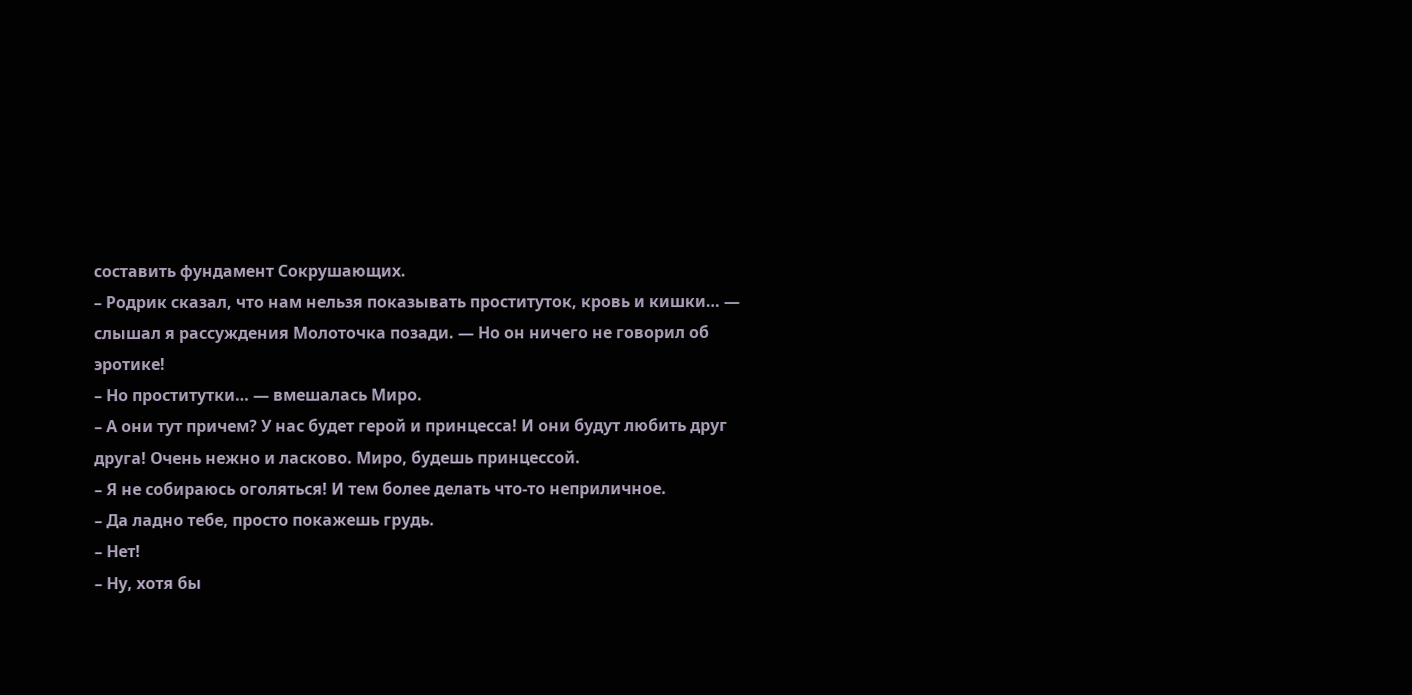составить фундамент Сокрушающих.
– Родрик сказал, что нам нельзя показывать проституток, кровь и кишки… — слышал я рассуждения Молоточка позади. — Но он ничего не говорил об эротике!
– Но проститутки… — вмешалась Миро.
– А они тут причем? У нас будет герой и принцесса! И они будут любить друг друга! Очень нежно и ласково. Миро, будешь принцессой.
– Я не собираюсь оголяться! И тем более делать что-то неприличное.
– Да ладно тебе, просто покажешь грудь.
– Нет!
– Ну, хотя бы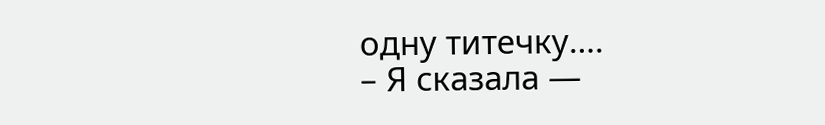одну титечку….
– Я сказала —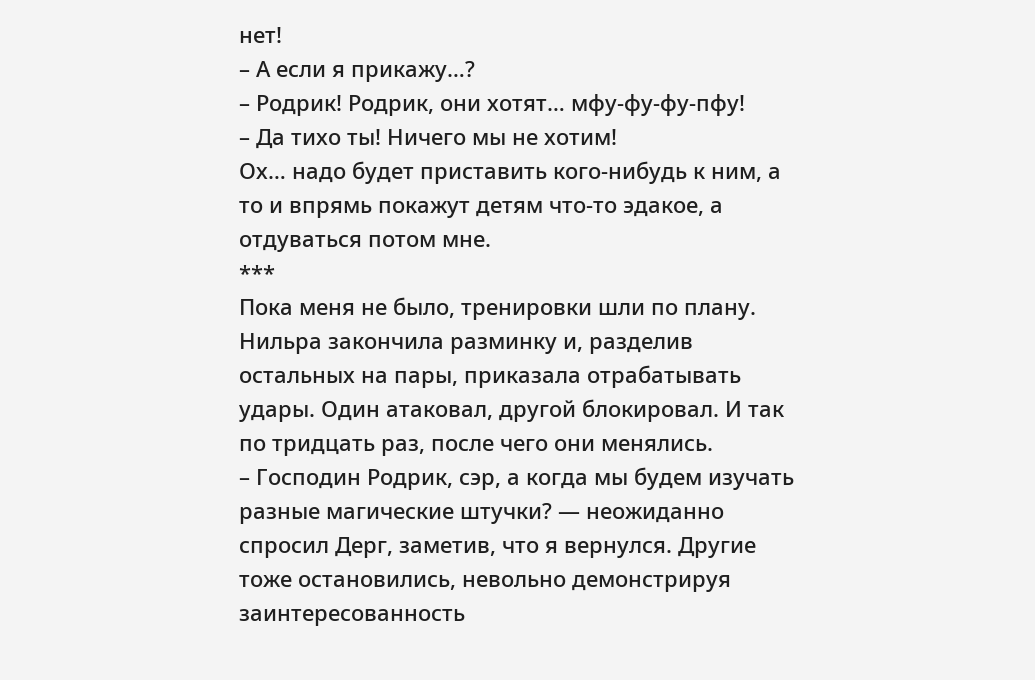нет!
– А если я прикажу…?
– Родрик! Родрик, они хотят… мфу-фу-фу-пфу!
– Да тихо ты! Ничего мы не хотим!
Ох… надо будет приставить кого-нибудь к ним, а то и впрямь покажут детям что-то эдакое, а отдуваться потом мне.
***
Пока меня не было, тренировки шли по плану. Нильра закончила разминку и, разделив остальных на пары, приказала отрабатывать удары. Один атаковал, другой блокировал. И так по тридцать раз, после чего они менялись.
– Господин Родрик, сэр, а когда мы будем изучать разные магические штучки? — неожиданно спросил Дерг, заметив, что я вернулся. Другие тоже остановились, невольно демонстрируя заинтересованность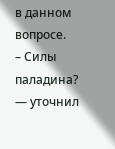в данном вопросе.
– Силы паладина? — уточнил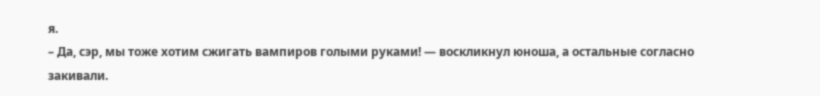я.
– Да, сэр, мы тоже хотим сжигать вампиров голыми руками! — воскликнул юноша, а остальные согласно закивали.